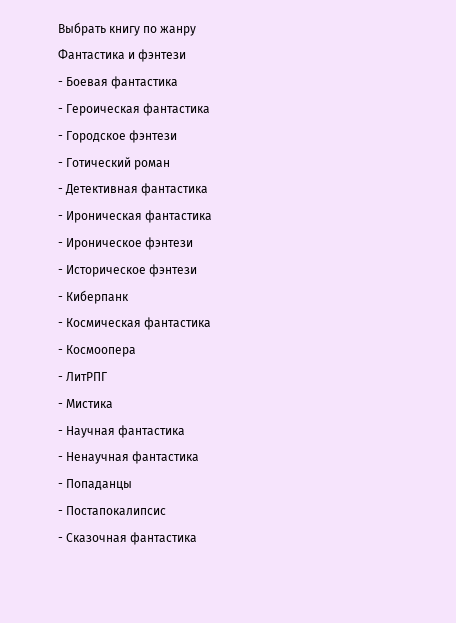Выбрать книгу по жанру
Фантастика и фэнтези
- Боевая фантастика
- Героическая фантастика
- Городское фэнтези
- Готический роман
- Детективная фантастика
- Ироническая фантастика
- Ироническое фэнтези
- Историческое фэнтези
- Киберпанк
- Космическая фантастика
- Космоопера
- ЛитРПГ
- Мистика
- Научная фантастика
- Ненаучная фантастика
- Попаданцы
- Постапокалипсис
- Сказочная фантастика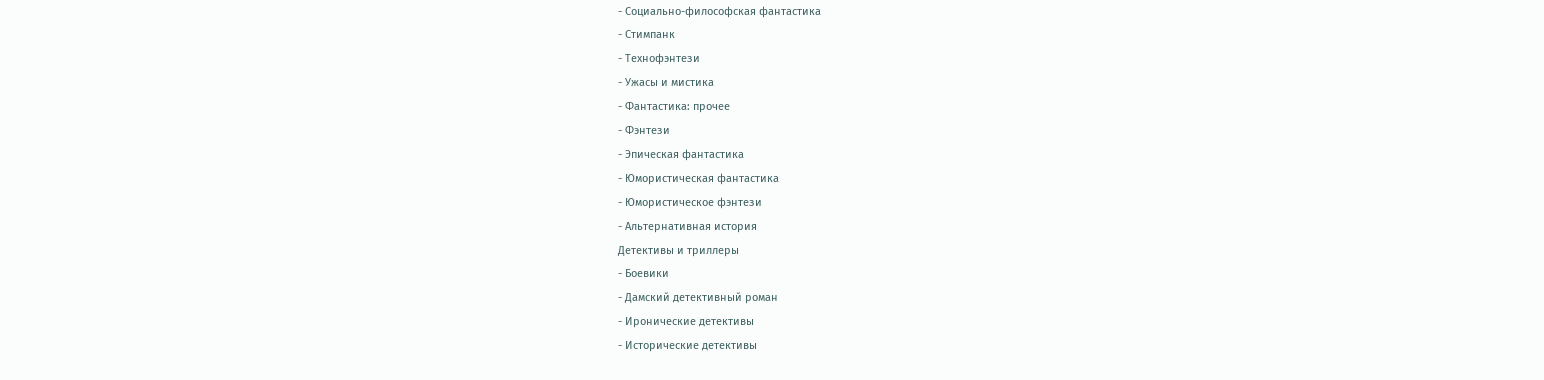- Социально-философская фантастика
- Стимпанк
- Технофэнтези
- Ужасы и мистика
- Фантастика: прочее
- Фэнтези
- Эпическая фантастика
- Юмористическая фантастика
- Юмористическое фэнтези
- Альтернативная история
Детективы и триллеры
- Боевики
- Дамский детективный роман
- Иронические детективы
- Исторические детективы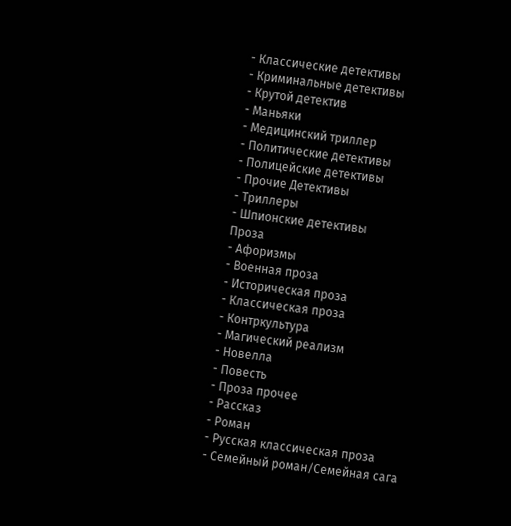- Классические детективы
- Криминальные детективы
- Крутой детектив
- Маньяки
- Медицинский триллер
- Политические детективы
- Полицейские детективы
- Прочие Детективы
- Триллеры
- Шпионские детективы
Проза
- Афоризмы
- Военная проза
- Историческая проза
- Классическая проза
- Контркультура
- Магический реализм
- Новелла
- Повесть
- Проза прочее
- Рассказ
- Роман
- Русская классическая проза
- Семейный роман/Семейная сага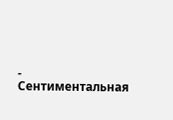- Сентиментальная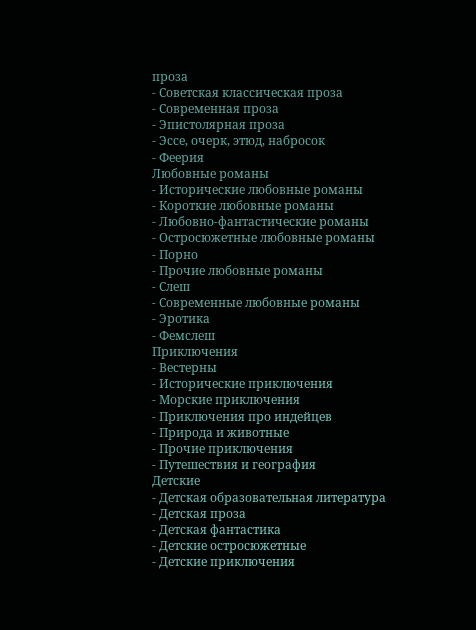проза
- Советская классическая проза
- Современная проза
- Эпистолярная проза
- Эссе, очерк, этюд, набросок
- Феерия
Любовные романы
- Исторические любовные романы
- Короткие любовные романы
- Любовно-фантастические романы
- Остросюжетные любовные романы
- Порно
- Прочие любовные романы
- Слеш
- Современные любовные романы
- Эротика
- Фемслеш
Приключения
- Вестерны
- Исторические приключения
- Морские приключения
- Приключения про индейцев
- Природа и животные
- Прочие приключения
- Путешествия и география
Детские
- Детская образовательная литература
- Детская проза
- Детская фантастика
- Детские остросюжетные
- Детские приключения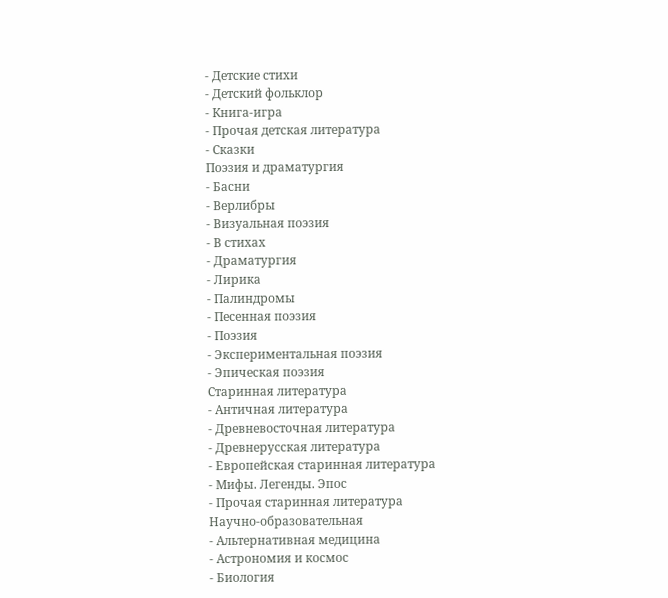- Детские стихи
- Детский фольклор
- Книга-игра
- Прочая детская литература
- Сказки
Поэзия и драматургия
- Басни
- Верлибры
- Визуальная поэзия
- В стихах
- Драматургия
- Лирика
- Палиндромы
- Песенная поэзия
- Поэзия
- Экспериментальная поэзия
- Эпическая поэзия
Старинная литература
- Античная литература
- Древневосточная литература
- Древнерусская литература
- Европейская старинная литература
- Мифы. Легенды. Эпос
- Прочая старинная литература
Научно-образовательная
- Альтернативная медицина
- Астрономия и космос
- Биология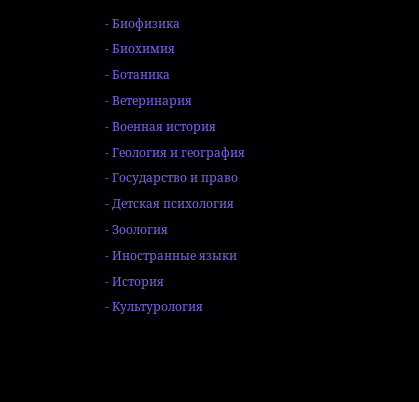- Биофизика
- Биохимия
- Ботаника
- Ветеринария
- Военная история
- Геология и география
- Государство и право
- Детская психология
- Зоология
- Иностранные языки
- История
- Культурология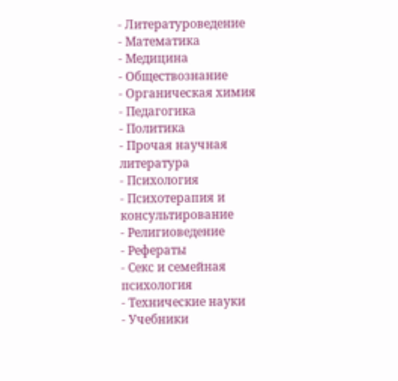- Литературоведение
- Математика
- Медицина
- Обществознание
- Органическая химия
- Педагогика
- Политика
- Прочая научная литература
- Психология
- Психотерапия и консультирование
- Религиоведение
- Рефераты
- Секс и семейная психология
- Технические науки
- Учебники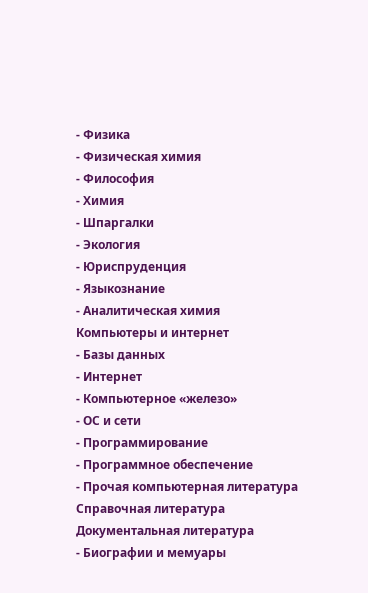- Физика
- Физическая химия
- Философия
- Химия
- Шпаргалки
- Экология
- Юриспруденция
- Языкознание
- Аналитическая химия
Компьютеры и интернет
- Базы данных
- Интернет
- Компьютерное «железо»
- ОС и сети
- Программирование
- Программное обеспечение
- Прочая компьютерная литература
Справочная литература
Документальная литература
- Биографии и мемуары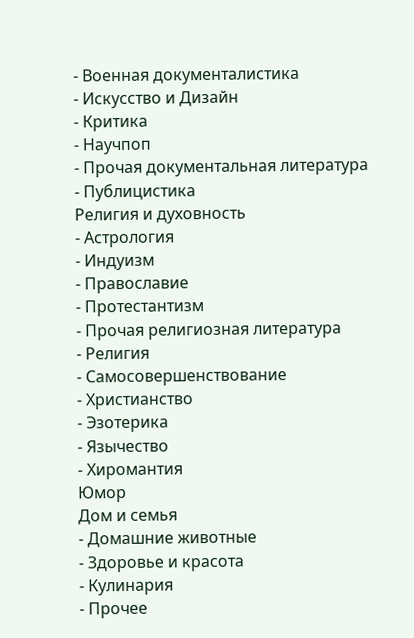- Военная документалистика
- Искусство и Дизайн
- Критика
- Научпоп
- Прочая документальная литература
- Публицистика
Религия и духовность
- Астрология
- Индуизм
- Православие
- Протестантизм
- Прочая религиозная литература
- Религия
- Самосовершенствование
- Христианство
- Эзотерика
- Язычество
- Хиромантия
Юмор
Дом и семья
- Домашние животные
- Здоровье и красота
- Кулинария
- Прочее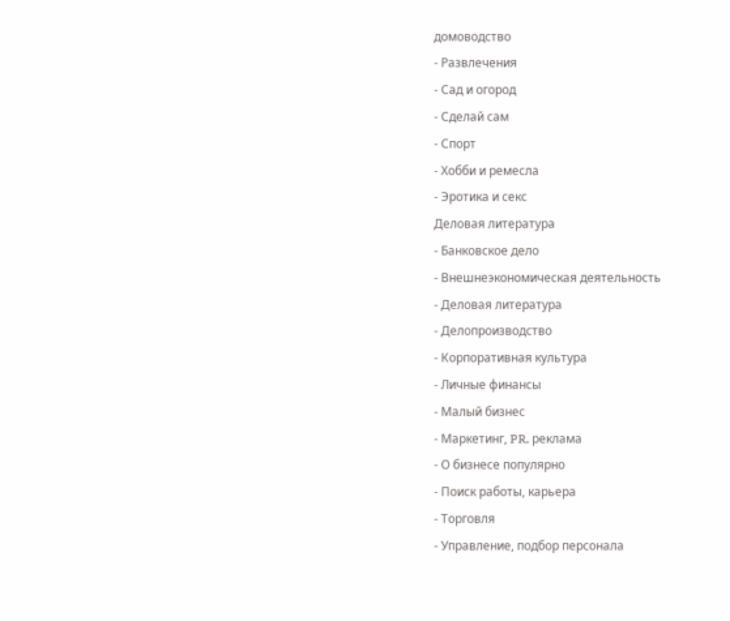домоводство
- Развлечения
- Сад и огород
- Сделай сам
- Спорт
- Хобби и ремесла
- Эротика и секс
Деловая литература
- Банковское дело
- Внешнеэкономическая деятельность
- Деловая литература
- Делопроизводство
- Корпоративная культура
- Личные финансы
- Малый бизнес
- Маркетинг, PR, реклама
- О бизнесе популярно
- Поиск работы, карьера
- Торговля
- Управление, подбор персонала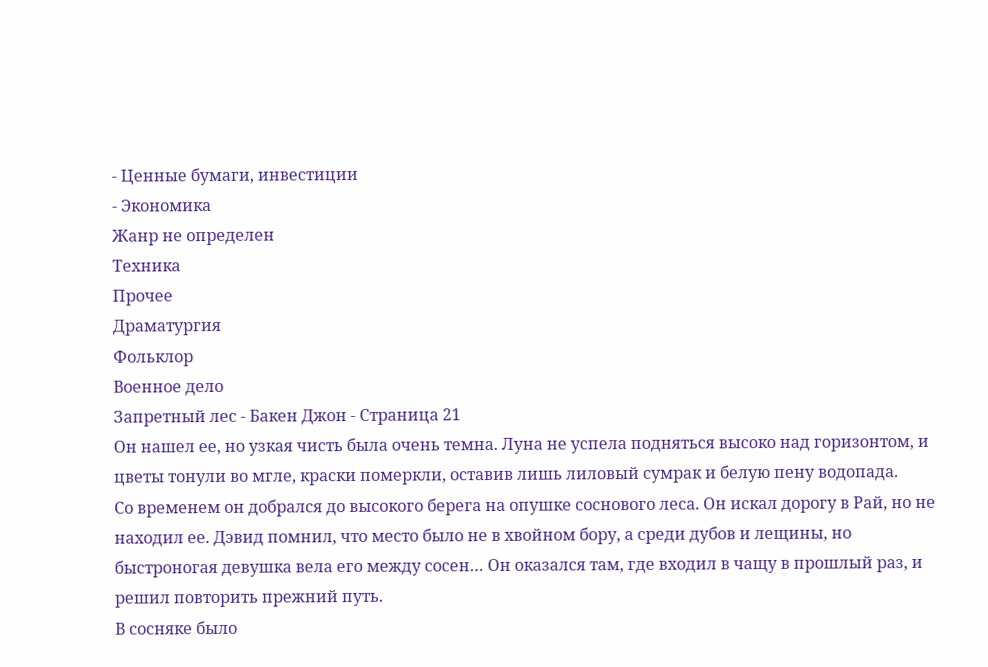- Ценные бумаги, инвестиции
- Экономика
Жанр не определен
Техника
Прочее
Драматургия
Фольклор
Военное дело
Запретный лес - Бакен Джон - Страница 21
Он нашел ее, но узкая чисть была очень темна. Луна не успела подняться высоко над горизонтом, и цветы тонули во мгле, краски померкли, оставив лишь лиловый сумрак и белую пену водопада.
Со временем он добрался до высокого берега на опушке соснового леса. Он искал дорогу в Рай, но не находил ее. Дэвид помнил, что место было не в хвойном бору, а среди дубов и лещины, но быстроногая девушка вела его между сосен… Он оказался там, где входил в чащу в прошлый раз, и решил повторить прежний путь.
В сосняке было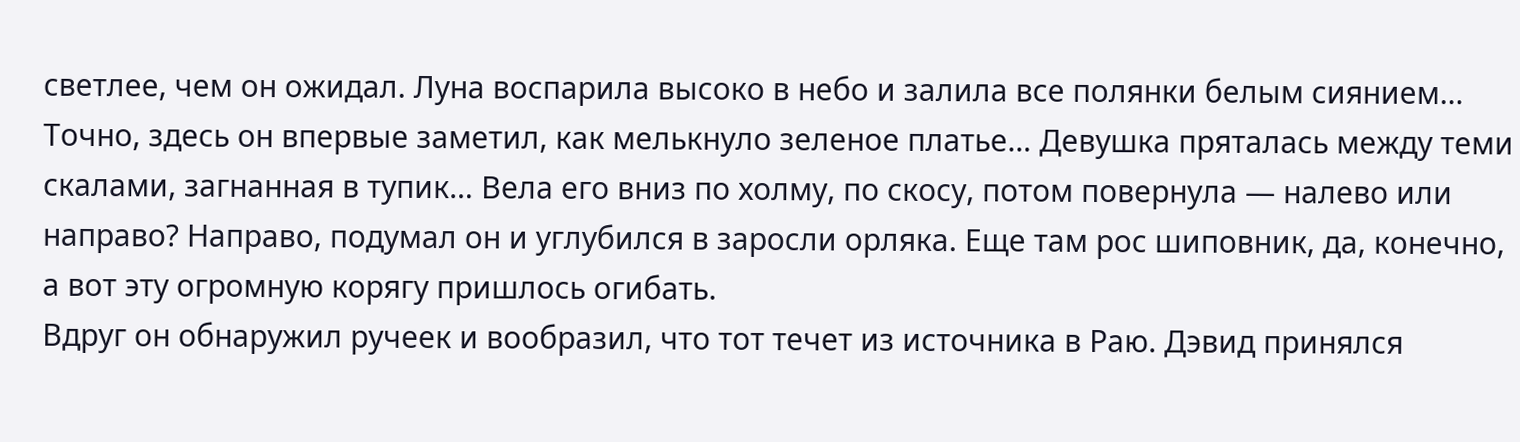светлее, чем он ожидал. Луна воспарила высоко в небо и залила все полянки белым сиянием… Точно, здесь он впервые заметил, как мелькнуло зеленое платье… Девушка пряталась между теми скалами, загнанная в тупик… Вела его вниз по холму, по скосу, потом повернула — налево или направо? Направо, подумал он и углубился в заросли орляка. Еще там рос шиповник, да, конечно, а вот эту огромную корягу пришлось огибать.
Вдруг он обнаружил ручеек и вообразил, что тот течет из источника в Раю. Дэвид принялся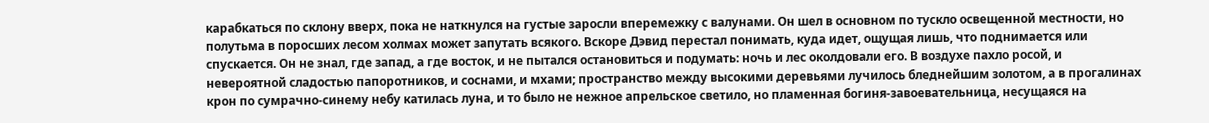карабкаться по склону вверх, пока не наткнулся на густые заросли вперемежку с валунами. Он шел в основном по тускло освещенной местности, но полутьма в поросших лесом холмах может запутать всякого. Вскоре Дэвид перестал понимать, куда идет, ощущая лишь, что поднимается или спускается. Он не знал, где запад, а где восток, и не пытался остановиться и подумать: ночь и лес околдовали его. В воздухе пахло росой, и невероятной сладостью папоротников, и соснами, и мхами; пространство между высокими деревьями лучилось бледнейшим золотом, а в прогалинах крон по сумрачно-синему небу катилась луна, и то было не нежное апрельское светило, но пламенная богиня-завоевательница, несущаяся на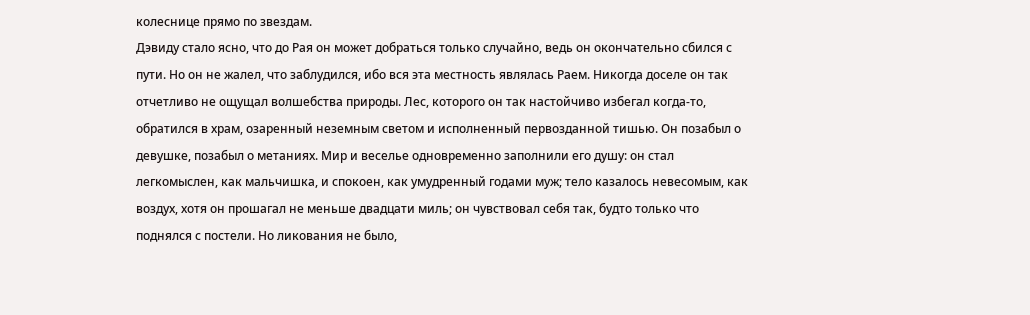колеснице прямо по звездам.
Дэвиду стало ясно, что до Рая он может добраться только случайно, ведь он окончательно сбился с пути. Но он не жалел, что заблудился, ибо вся эта местность являлась Раем. Никогда доселе он так отчетливо не ощущал волшебства природы. Лес, которого он так настойчиво избегал когда-то, обратился в храм, озаренный неземным светом и исполненный первозданной тишью. Он позабыл о девушке, позабыл о метаниях. Мир и веселье одновременно заполнили его душу: он стал легкомыслен, как мальчишка, и спокоен, как умудренный годами муж; тело казалось невесомым, как воздух, хотя он прошагал не меньше двадцати миль; он чувствовал себя так, будто только что поднялся с постели. Но ликования не было,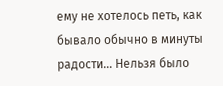ему не хотелось петь, как бывало обычно в минуты радости… Нельзя было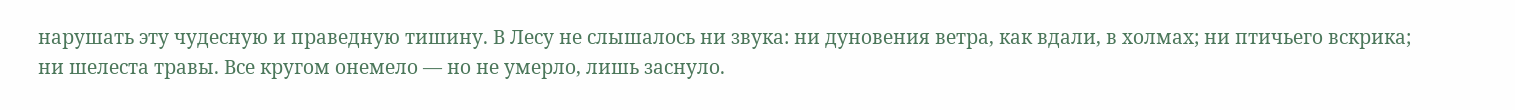нарушать эту чудесную и праведную тишину. В Лесу не слышалось ни звука: ни дуновения ветра, как вдали, в холмах; ни птичьего вскрика; ни шелеста травы. Все кругом онемело — но не умерло, лишь заснуло.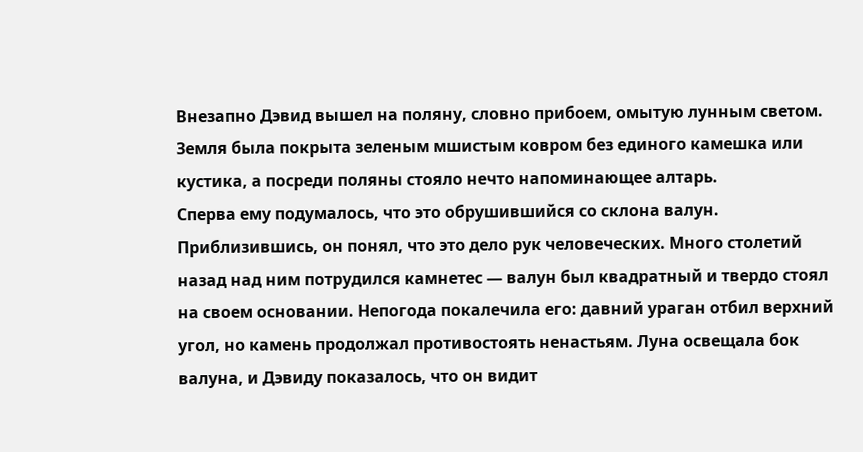Внезапно Дэвид вышел на поляну, словно прибоем, омытую лунным светом. Земля была покрыта зеленым мшистым ковром без единого камешка или кустика, а посреди поляны стояло нечто напоминающее алтарь.
Сперва ему подумалось, что это обрушившийся со склона валун. Приблизившись, он понял, что это дело рук человеческих. Много столетий назад над ним потрудился камнетес — валун был квадратный и твердо стоял на своем основании. Непогода покалечила его: давний ураган отбил верхний угол, но камень продолжал противостоять ненастьям. Луна освещала бок валуна, и Дэвиду показалось, что он видит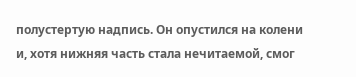полустертую надпись. Он опустился на колени и, хотя нижняя часть стала нечитаемой, смог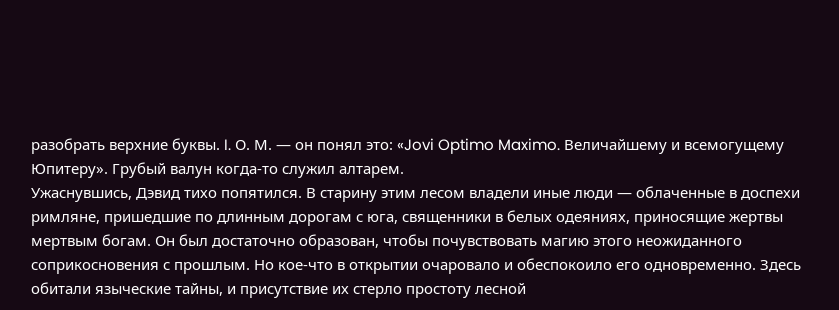разобрать верхние буквы. I. О. М. — он понял это: «Jovi Optimo Maximo. Величайшему и всемогущему Юпитеру». Грубый валун когда-то служил алтарем.
Ужаснувшись, Дэвид тихо попятился. В старину этим лесом владели иные люди — облаченные в доспехи римляне, пришедшие по длинным дорогам с юга, священники в белых одеяниях, приносящие жертвы мертвым богам. Он был достаточно образован, чтобы почувствовать магию этого неожиданного соприкосновения с прошлым. Но кое-что в открытии очаровало и обеспокоило его одновременно. Здесь обитали языческие тайны, и присутствие их стерло простоту лесной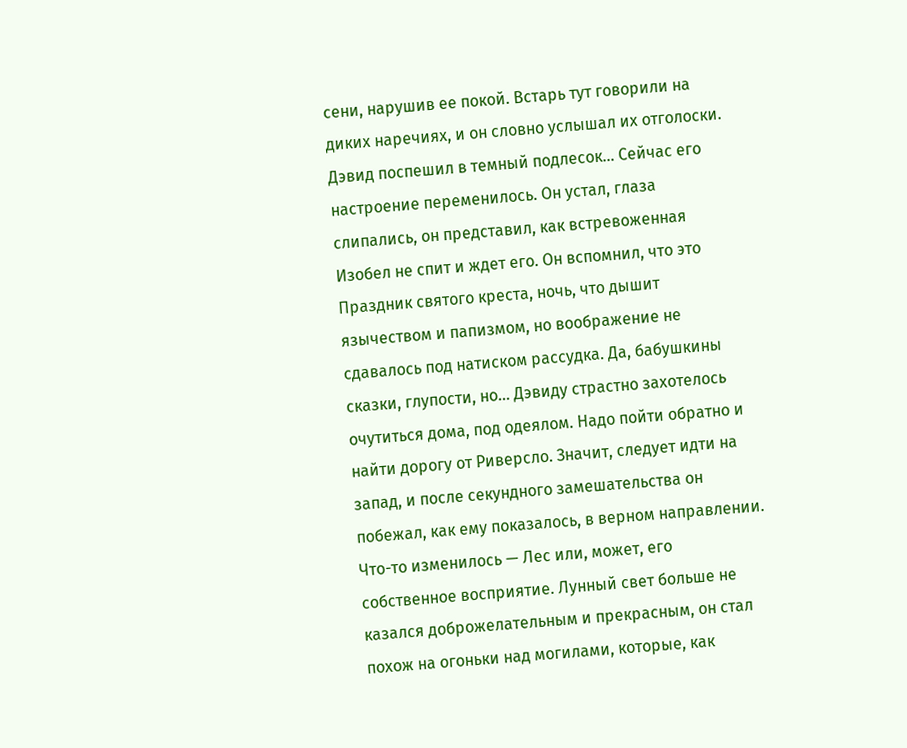сени, нарушив ее покой. Встарь тут говорили на диких наречиях, и он словно услышал их отголоски.
Дэвид поспешил в темный подлесок… Сейчас его настроение переменилось. Он устал, глаза слипались, он представил, как встревоженная Изобел не спит и ждет его. Он вспомнил, что это Праздник святого креста, ночь, что дышит язычеством и папизмом, но воображение не сдавалось под натиском рассудка. Да, бабушкины сказки, глупости, но… Дэвиду страстно захотелось очутиться дома, под одеялом. Надо пойти обратно и найти дорогу от Риверсло. Значит, следует идти на запад, и после секундного замешательства он побежал, как ему показалось, в верном направлении.
Что-то изменилось — Лес или, может, его собственное восприятие. Лунный свет больше не казался доброжелательным и прекрасным, он стал похож на огоньки над могилами, которые, как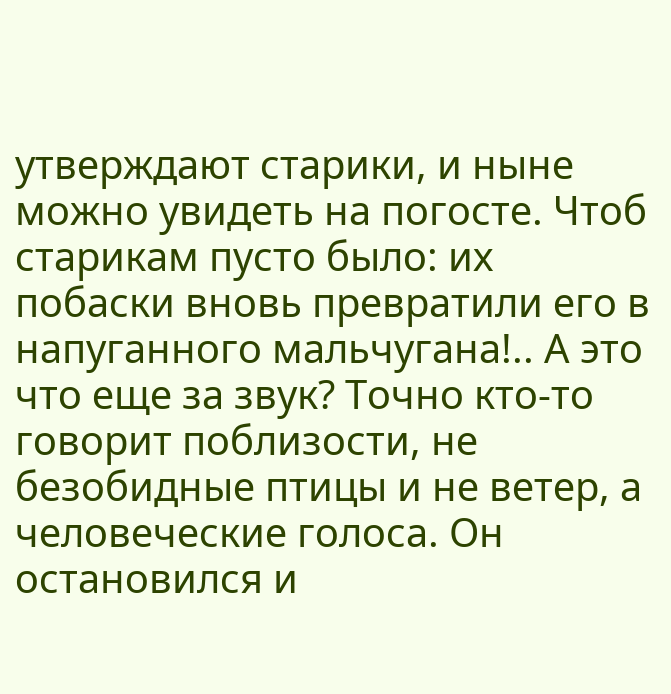утверждают старики, и ныне можно увидеть на погосте. Чтоб старикам пусто было: их побаски вновь превратили его в напуганного мальчугана!.. А это что еще за звук? Точно кто-то говорит поблизости, не безобидные птицы и не ветер, а человеческие голоса. Он остановился и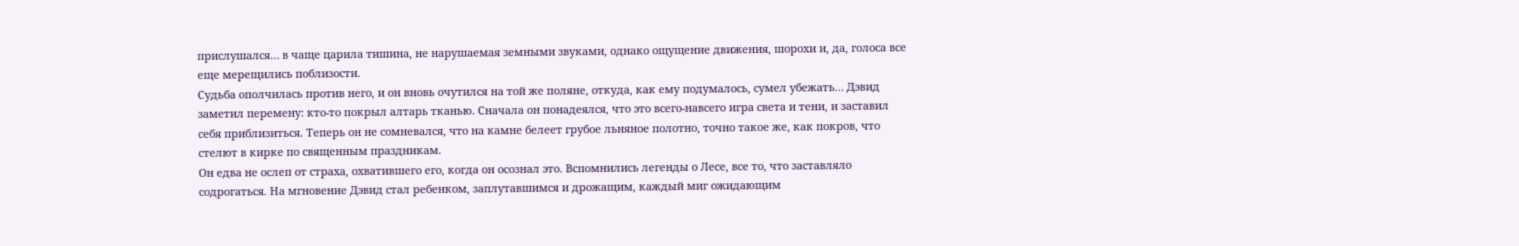прислушался… в чаще царила тишина, не нарушаемая земными звуками, однако ощущение движения, шорохи и, да, голоса все еще мерещились поблизости.
Судьба ополчилась против него, и он вновь очутился на той же поляне, откуда, как ему подумалось, сумел убежать… Дэвид заметил перемену: кто-то покрыл алтарь тканью. Сначала он понадеялся, что это всего-навсего игра света и тени, и заставил себя приблизиться. Теперь он не сомневался, что на камне белеет грубое льняное полотно, точно такое же, как покров, что стелют в кирке по священным праздникам.
Он едва не ослеп от страха, охватившего его, когда он осознал это. Вспомнились легенды о Лесе, все то, что заставляло содрогаться. На мгновение Дэвид стал ребенком, заплутавшимся и дрожащим, каждый миг ожидающим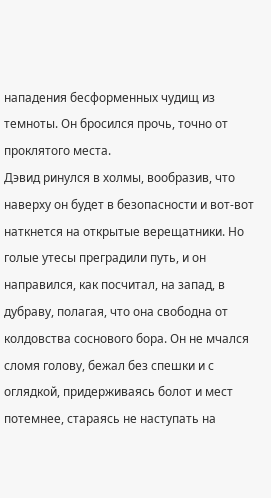нападения бесформенных чудищ из темноты. Он бросился прочь, точно от проклятого места.
Дэвид ринулся в холмы, вообразив, что наверху он будет в безопасности и вот-вот наткнется на открытые верещатники. Но голые утесы преградили путь, и он направился, как посчитал, на запад, в дубраву, полагая, что она свободна от колдовства соснового бора. Он не мчался сломя голову, бежал без спешки и с оглядкой, придерживаясь болот и мест потемнее, стараясь не наступать на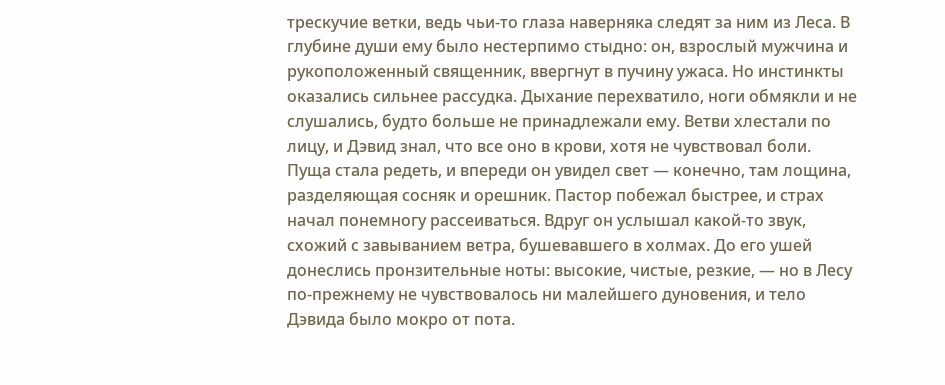трескучие ветки, ведь чьи-то глаза наверняка следят за ним из Леса. В глубине души ему было нестерпимо стыдно: он, взрослый мужчина и рукоположенный священник, ввергнут в пучину ужаса. Но инстинкты оказались сильнее рассудка. Дыхание перехватило, ноги обмякли и не слушались, будто больше не принадлежали ему. Ветви хлестали по лицу, и Дэвид знал, что все оно в крови, хотя не чувствовал боли.
Пуща стала редеть, и впереди он увидел свет — конечно, там лощина, разделяющая сосняк и орешник. Пастор побежал быстрее, и страх начал понемногу рассеиваться. Вдруг он услышал какой-то звук, схожий с завыванием ветра, бушевавшего в холмах. До его ушей донеслись пронзительные ноты: высокие, чистые, резкие, — но в Лесу по-прежнему не чувствовалось ни малейшего дуновения, и тело Дэвида было мокро от пота.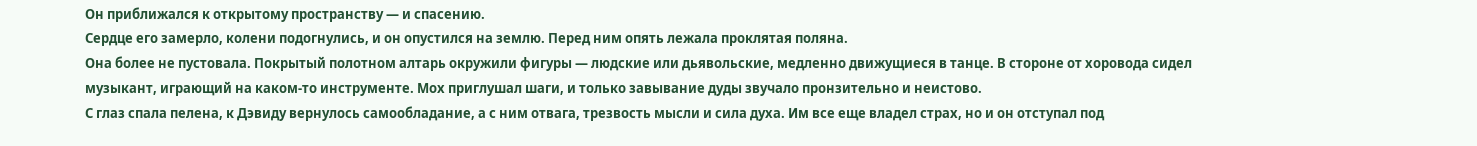Он приближался к открытому пространству — и спасению.
Сердце его замерло, колени подогнулись, и он опустился на землю. Перед ним опять лежала проклятая поляна.
Она более не пустовала. Покрытый полотном алтарь окружили фигуры — людские или дьявольские, медленно движущиеся в танце. В стороне от хоровода сидел музыкант, играющий на каком-то инструменте. Мох приглушал шаги, и только завывание дуды звучало пронзительно и неистово.
С глаз спала пелена, к Дэвиду вернулось самообладание, а с ним отвага, трезвость мысли и сила духа. Им все еще владел страх, но и он отступал под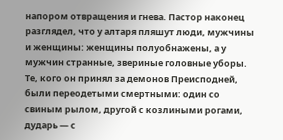напором отвращения и гнева. Пастор наконец разглядел, что у алтаря пляшут люди, мужчины и женщины: женщины полуобнажены, а у мужчин странные, звериные головные уборы. Те, кого он принял за демонов Преисподней, были переодетыми смертными: один со свиным рылом, другой с козлиными рогами, дударь — с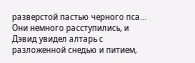разверстой пастью черного пса… Они немного расступились, и Дэвид увидел алтарь с разложенной снедью и питием,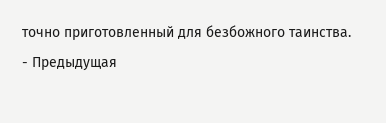точно приготовленный для безбожного таинства.
- Предыдущая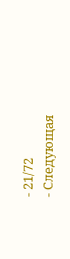- 21/72
- Следующая